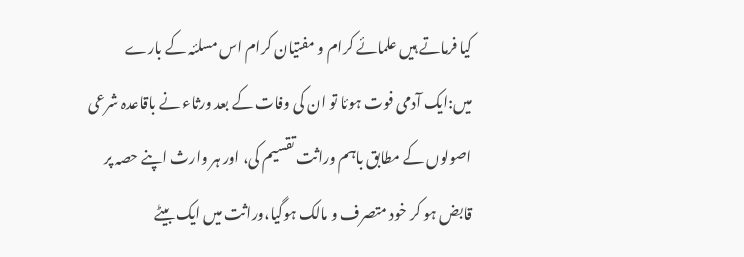کیا فرماتے ہیں علمائے کرام و مفتیان کرام اس مسلئہ کے بارے میں:ایک آدمی فوت ہوئا تو ان کی وفات کے بعد ورثاء نے باقاعدہ شرعی اصولوں کے مطابق باہم وراثت تقسیم کی، اور ہر وارث اپنے حصہ پر قابض ہو کر خود متصرف و مالک ہوگیا،وراثت میں ایک بیٹے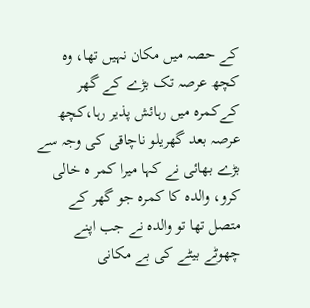کے حصہ میں مکان نہیں تھا، وہ کچھ عرصہ تک بڑے کے گھر کےکمرہ میں رہائش پذیر رہا،کچھ عرصہ بعد گھریلو ناچاقی کی وجہ سے بڑے بھائی نے کہا میرا کمر ہ خالی کرو، والدہ کا کمرہ جو گھر کے متصل تھا تو والدہ نے جب اپنے چھوٹے بیٹے کی بے مکانی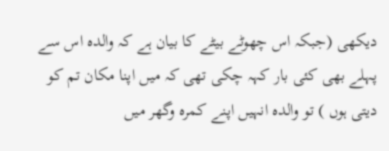دیکھی (جبکہ اس چھوٹے بیٹے کا بیان ہے کہ والدہ اس سے پہلے بھی کئی بار کہہ چکی تھی کہ میں اپنا مکان تم کو دیتی ہوں ) تو والدہ انہیں اپنے کمرہ وگھر میں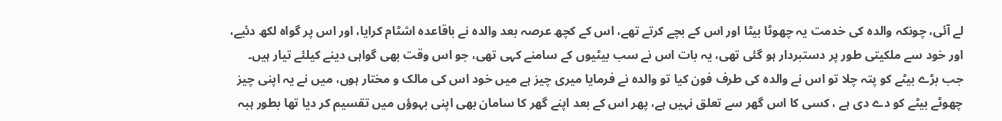لے آئی، چونکہ والدہ کی خدمت یہ چھوٹا بیٹا اور اس کے بچے کرتے تھے، اس کے کچھ عرصہ بعد والدہ نے باقاعدہ اشٹام کرایا، اور اس پر گواہ لکھ دئیے، اور خود سے ملکیتی طور پر دستبردار ہو گئی تھی، یہ بات اس نے سب بیٹیوں کے سامنے کہی تھی، جو اس وقت بھی گواہی دینے کیلئے تیار ہیں۔ جب بڑے بیٹے کو پتہ چلا تو اس نے والدہ کی طرف فون کیا تو والدہ نے فرمایا میری چیز ہے میں خود اس کی مالک و مختار ہوں، میں نے یہ اپنی چیز چھوٹے بیٹے کو دے دی ہے ، کسی کا اس گھر سے تعلق نہیں ہے، پھر اس کے بعد اپنے گھر کا سامان بھی اپنی بہوؤں میں تقسیم کر دیا تھا بطور ہبہ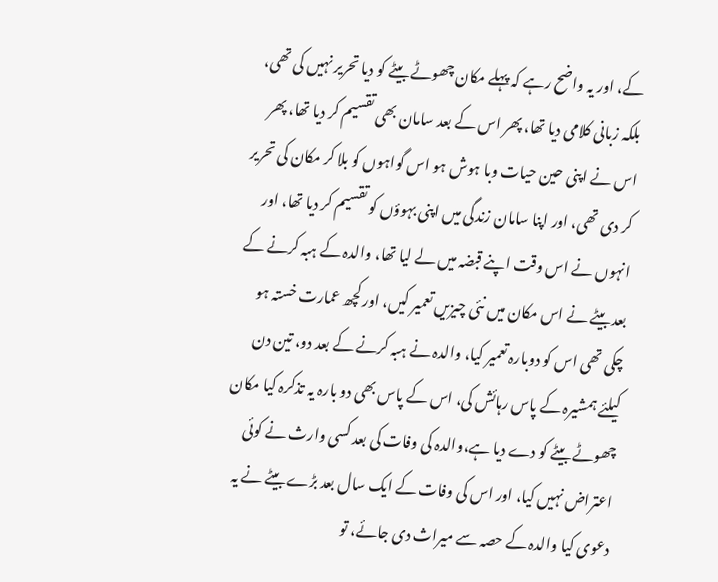کے، اور یہ واضح رہے کہ پہلے مکان چھوٹے بیٹے کو دیا تحریر نہیں کی تھی، بلکہ زبانی کلامی دیا تھا، پھر اس کے بعد سامان بھی تقسیم کر دیا تھا، پھر اس نے اپنی حین حیات وبا ہوش ہو اس گواہوں کو بلا کر مکان کی تحریر کر دی تھی، اور اپنا سامان زندگی میں اپنی بہوؤں کو تقسیم کر دیا تھا، اور انہوں نے اس وقت اپنے قبضہ میں لے لیا تھا، والدہ کے ہبہ کرنے کے بعد بیٹے نے اس مکان میں نئی چیزیں تعمیر کیں، اور کچھ عمارت خستہ ہو چکی تھی اس کو دوبارہ تعمیر کیا، والدہ نے ہبہ کرنے کے بعد دو، تین دن کیلئے ہمشیرہ کے پاس رہائش کی، اس کے پاس بھی دو بارہ یہ تذکرہ کیا مکان چھوٹے بیٹے کو دے دیا ہے،والدہ کی وفات کی بعد کسی وارث نے کوئی اعتراض نہیں کیا، اور اس کی وفات کے ایک سال بعد بڑے بیٹے نے یہ دعوی کیا والدہ کے حصہ سے میراث دی جائے، تو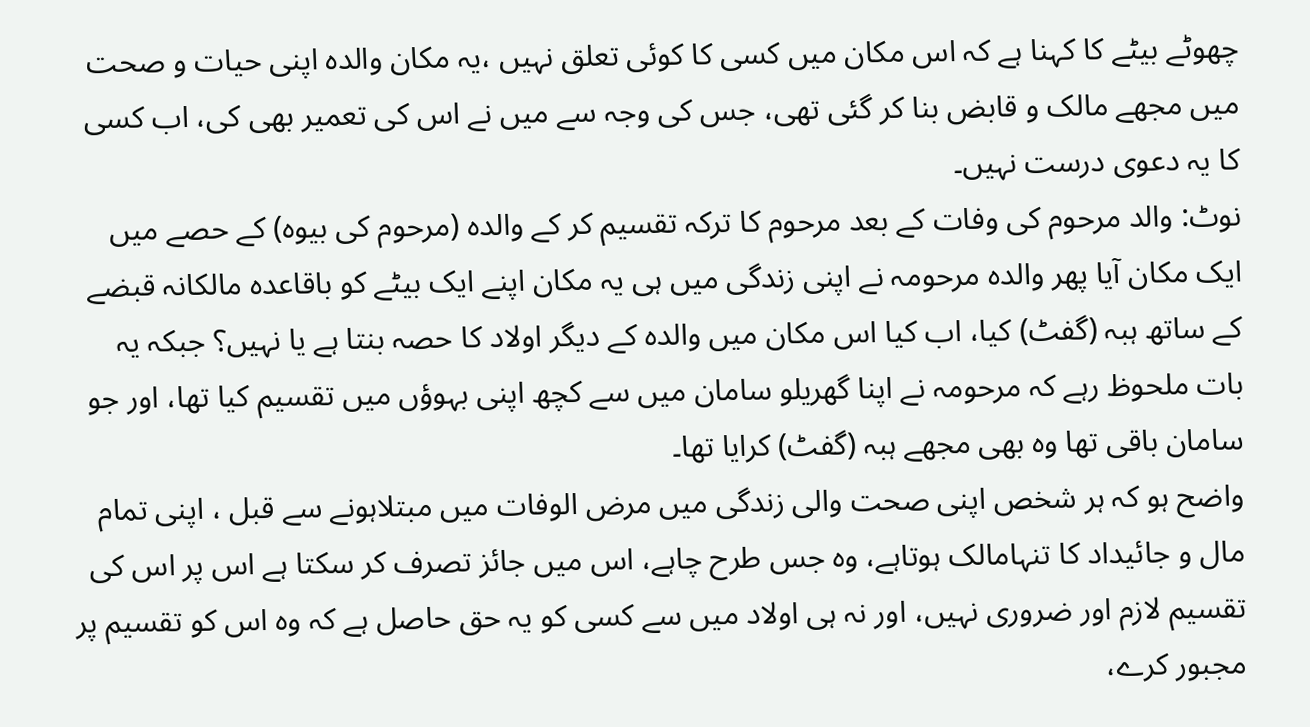چھوٹے بیٹے کا کہنا ہے کہ اس مکان میں کسی کا کوئی تعلق نہیں ،یہ مکان والدہ اپنی حیات و صحت میں مجھے مالک و قابض بنا کر گئی تھی، جس کی وجہ سے میں نے اس کی تعمیر بھی کی، اب کسی کا یہ دعوی درست نہیں۔
نوٹ: والد مرحوم کی وفات کے بعد مرحوم کا ترکہ تقسیم کر کے والدہ (مرحوم کی بیوہ) کے حصے میں ایک مکان آیا پھر والدہ مرحومہ نے اپنی زندگی میں ہی یہ مکان اپنے ایک بیٹے کو باقاعدہ مالکانہ قبضے کے ساتھ ہبہ (گفٹ) کیا، اب کیا اس مکان میں والدہ کے دیگر اولاد کا حصہ بنتا ہے یا نہیں؟ جبکہ یہ بات ملحوظ رہے کہ مرحومہ نے اپنا گھریلو سامان میں سے کچھ اپنی بہوؤں میں تقسیم کیا تھا، اور جو سامان باقی تھا وہ بھی مجھے ہبہ (گفٹ) کرایا تھا۔
واضح ہو کہ ہر شخص اپنی صحت والی زندگی میں مرض الوفات میں مبتلاہونے سے قبل ، اپنی تمام مال و جائیداد کا تنہامالک ہوتاہے، وہ جس طرح چاہے، اس میں جائز تصرف کر سکتا ہے اس پر اس کی تقسیم لازم اور ضروری نہیں، اور نہ ہی اولاد میں سے کسی کو یہ حق حاصل ہے کہ وہ اس کو تقسیم پر مجبور کرے،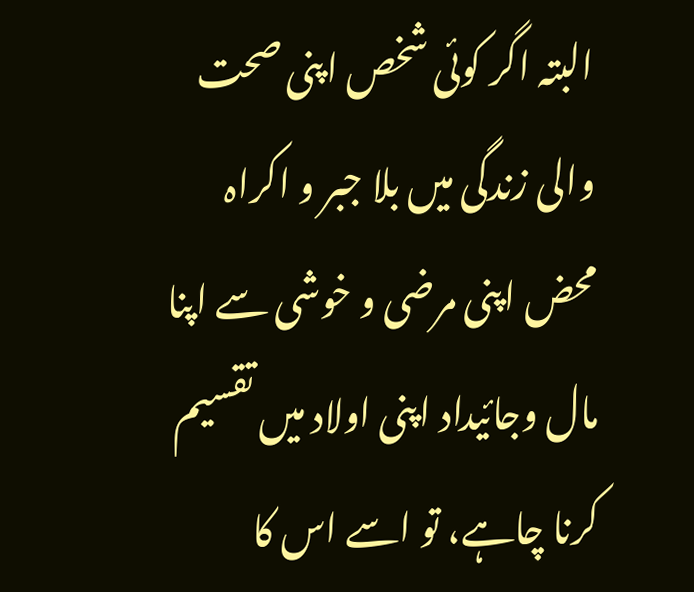البتہ اگر کوئی شخص اپنی صحت والی زندگی میں بلا جبر و اکراہ محض اپنی مرضی و خوشی سے اپنا مال وجائیداد اپنی اولاد میں تقسیم کرنا چاہے، تو اسے اس کا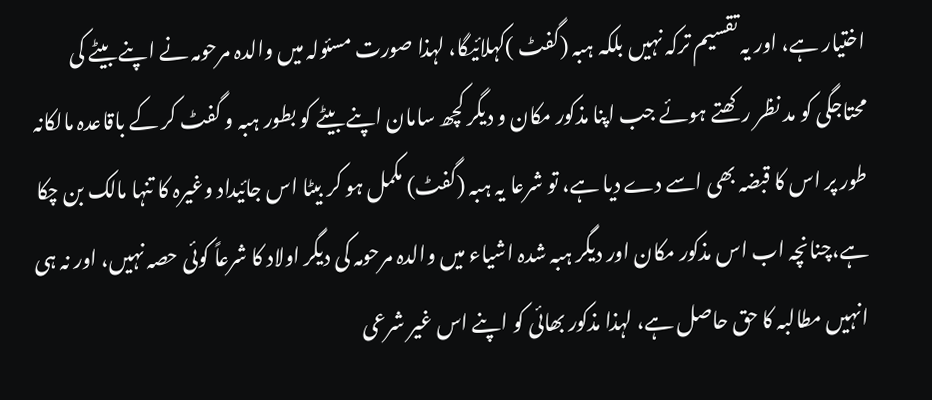اختیار ہے، اور یہ تقسیم ترکہ نہیں بلکہ ہبہ (گفٹ )کہلائیگا، لہذا صورت مسئولہ میں والدہ مرحومہ نے اپنے بیٹے کی محتاجگی کو مد نظر رکھتے ہوئے جب اپنا مذکور مکان و دیگر کچھ سامان اپنے بیٹے کو بطور ہبہ و گفٹ کر کے باقاعدہ مالکانہ طور پر اس کا قبضہ بھی اسے دے دیا ہے، تو شرعا یہ ہبہ (گفٹ) مکمل ہو کر بیٹا اس جائیداد وغیرہ کا تنہا مالک بن چکا ہے،چنانچہ اب اس مذکور مکان اور دیگر ہبہ شدہ اشیاء میں والدہ مرحومہ کی دیگر اولاد کا شرعاً کوئی حصہ نہیں، اور نہ ہی انہیں مطالبہ کا حق حاصل ہے، لہذا مذکور بھائی کو اپنے اس غیر شرعی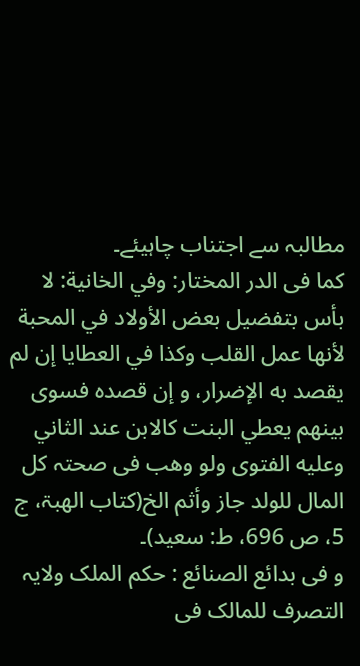مطالبہ سے اجتناب چاہیئے۔
کما فی الدر المختار: وفي الخانية: لا بأس بتفضيل بعض الأولاد في المحبة لأنها عمل القلب وكذا في العطايا إن لم يقصد به الإضرار، و إن قصده فسوى بينهم يعطي البنت كالابن عند الثاني وعليه الفتوی ولو وھب فی صحتہ کل المال للولد جاز وأثم الخ(كتاب الھبۃ، ج 5، ص 696، ط: سعید)۔
و فی بدائع الصنائع : حکم الملک ولایہ التصرف للمالک فی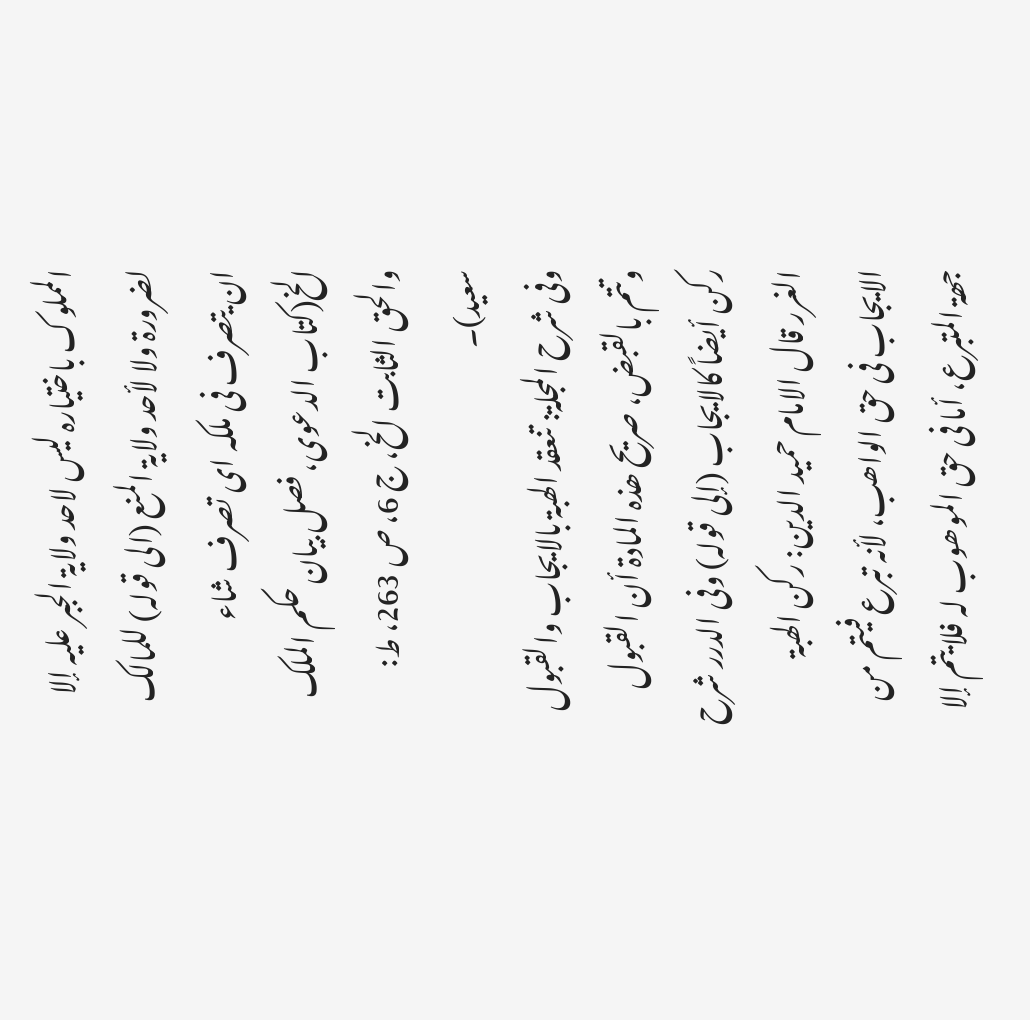المملوک باختیارہ لیس لاحد ولایۃ الجبر علیہ إلا لضرورۃ ولا لأحد ولایۃ المنع (الی قولہ) للمالک ان یتصرف فی ملکہ ای تصرف شاء الخ(کتاب الدعوی، فصل بیان حکم الملک والحق الثابت الخ، ج 6، ص 263، ط: سعید)۔
وفی شرح المجلۃ: تنعقد الھبۃ بالایجاب والقبول وتتم بالقبض، صریح ھذہ المادۃ أن القبول رکن أیضاً کالایجاب (إلی قولہ) وفی الدرر شرح الغرر قال الامام حمید الدین: رکن الھبۃ الایجاب فی حق الواھب، لأنہ تبرع فیتم من جھۃ المتبرع، أما فی حق الموھوب لہ فلا یتم إلا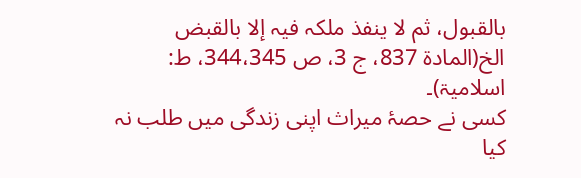بالقبول، ثم لا ینفذ ملکہ فیہ إلا بالقبض الخ(المادۃ 837، ج 3، ص 344،345، ط: اسلامیۃ)۔
کسی نے حصۂ میراث اپنی زندگی میں طلب نہ کیا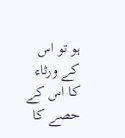ہو تو اس کے ورثاء کا اس کے حصے کا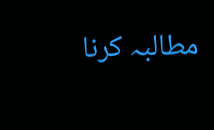مطالبہ کرنا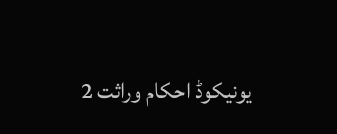یونیکوڈ احکام وراثت 2